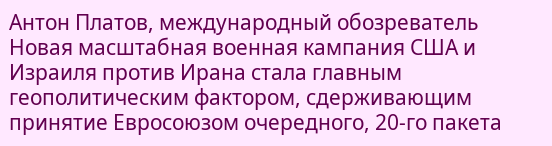Антон Платов, международный обозреватель
Новая масштабная военная кампания США и Израиля против Ирана стала главным геополитическим фактором, сдерживающим принятие Евросоюзом очередного, 20-го пакета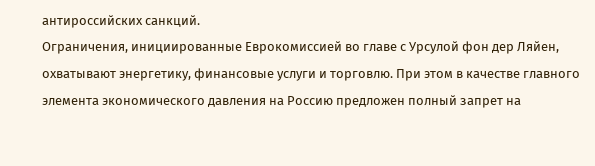антироссийских санкций.
Ограничения, инициированные Еврокомиссией во главе с Урсулой фон дер Ляйен, охватывают энергетику, финансовые услуги и торговлю. При этом в качестве главного элемента экономического давления на Россию предложен полный запрет на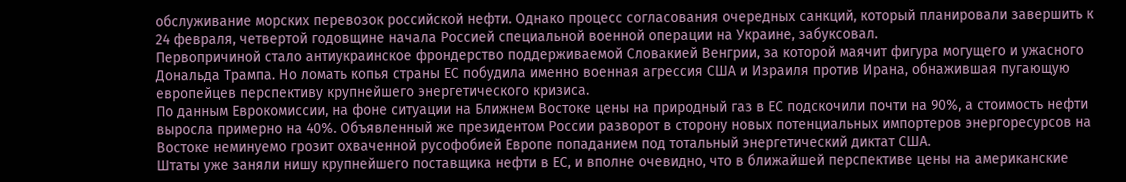обслуживание морских перевозок российской нефти. Однако процесс согласования очередных санкций, который планировали завершить к 24 февраля, четвертой годовщине начала Россией специальной военной операции на Украине, забуксовал.
Первопричиной стало антиукраинское фрондерство поддерживаемой Словакией Венгрии, за которой маячит фигура могущего и ужасного Дональда Трампа. Но ломать копья страны ЕС побудила именно военная агрессия США и Израиля против Ирана, обнажившая пугающую европейцев перспективу крупнейшего энергетического кризиса.
По данным Еврокомиссии, на фоне ситуации на Ближнем Востоке цены на природный газ в ЕС подскочили почти на 90%, а стоимость нефти выросла примерно на 40%. Объявленный же президентом России разворот в сторону новых потенциальных импортеров энергоресурсов на Востоке неминуемо грозит охваченной русофобией Европе попаданием под тотальный энергетический диктат США.
Штаты уже заняли нишу крупнейшего поставщика нефти в ЕС, и вполне очевидно, что в ближайшей перспективе цены на американские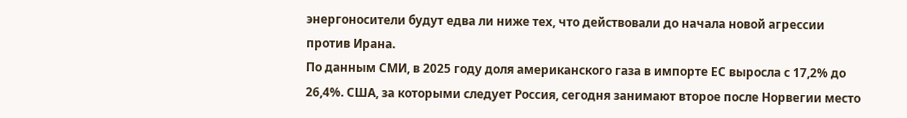энергоносители будут едва ли ниже тех, что действовали до начала новой агрессии против Ирана.
По данным СМИ, в 2025 году доля американского газа в импорте ЕС выросла с 17,2% до 26,4%. США, за которыми следует Россия, сегодня занимают второе после Норвегии место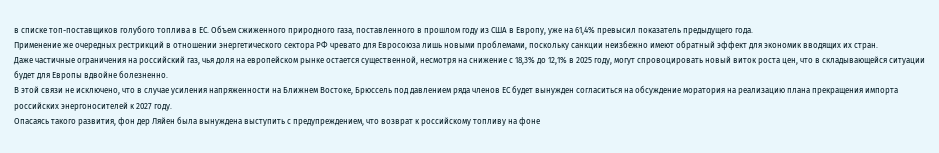в списке топ-поставщиков голубого топлива в ЕС. Объем сжиженного природного газа, поставленного в прошлом году из США в Европу, уже на 61,4% превысил показатель предыдущего года.
Применение же очередных рестрикций в отношении энергетического сектора РФ чревато для Евросоюза лишь новыми проблемами, поскольку санкции неизбежно имеют обратный эффект для экономик вводящих их стран.
Даже частичные ограничения на российский газ, чья доля на европейском рынке остается существенной, несмотря на снижение с 18,3% до 12,1% в 2025 году, могут спровоцировать новый виток роста цен, что в складывающейся ситуации будет для Европы вдвойне болезненно.
В этой связи не исключено, что в случае усиления напряженности на Ближнем Востоке, Брюссель под давлением ряда членов ЕС будет вынужден согласиться на обсуждение моратория на реализацию плана прекращения импорта российских энергоносителей к 2027 году.
Опасаясь такого развития, фон дер Ляйен была вынуждена выступить с предупреждением, что возврат к российскому топливу на фоне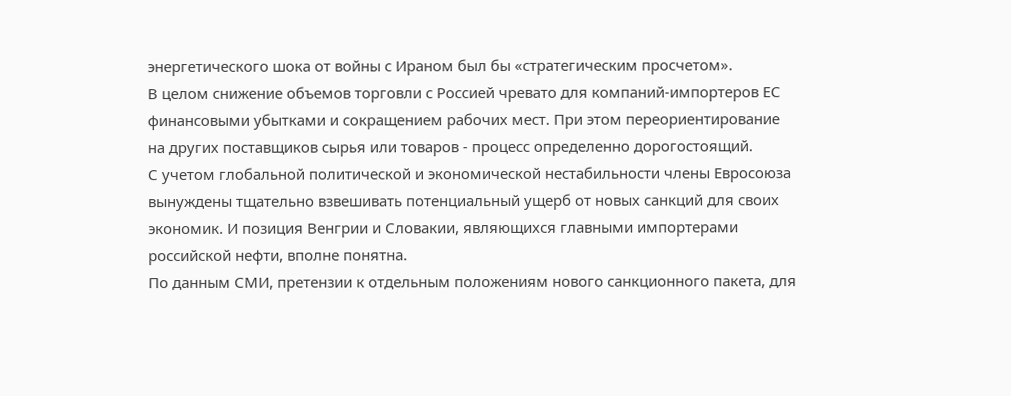энергетического шока от войны с Ираном был бы «стратегическим просчетом».
В целом снижение объемов торговли с Россией чревато для компаний-импортеров ЕС финансовыми убытками и сокращением рабочих мест. При этом переориентирование на других поставщиков сырья или товаров - процесс определенно дорогостоящий.
С учетом глобальной политической и экономической нестабильности члены Евросоюза вынуждены тщательно взвешивать потенциальный ущерб от новых санкций для своих экономик. И позиция Венгрии и Словакии, являющихся главными импортерами российской нефти, вполне понятна.
По данным СМИ, претензии к отдельным положениям нового санкционного пакета, для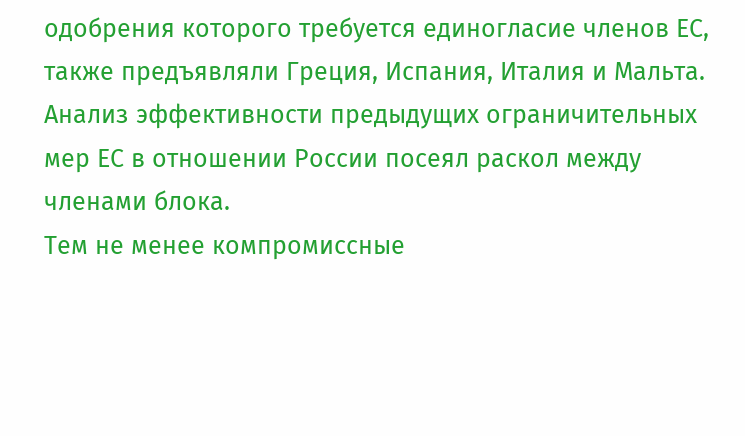одобрения которого требуется единогласие членов ЕС, также предъявляли Греция, Испания, Италия и Мальта. Анализ эффективности предыдущих ограничительных мер ЕС в отношении России посеял раскол между членами блока.
Тем не менее компромиссные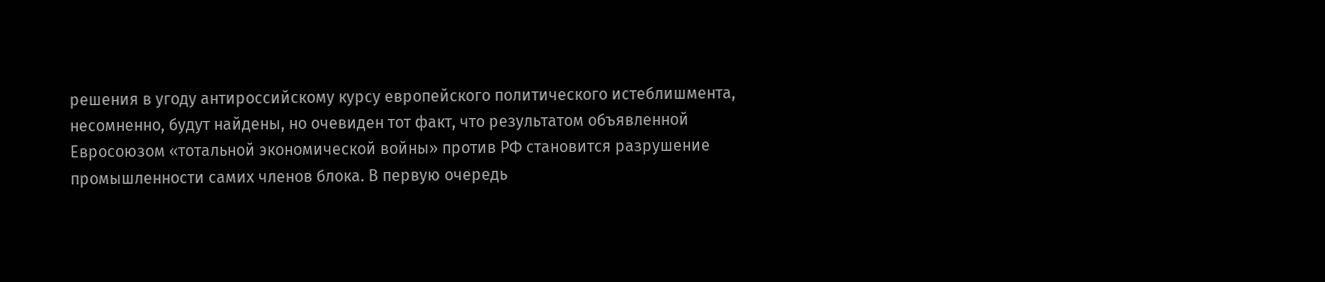решения в угоду антироссийскому курсу европейского политического истеблишмента, несомненно, будут найдены, но очевиден тот факт, что результатом объявленной Евросоюзом «тотальной экономической войны» против РФ становится разрушение промышленности самих членов блока. В первую очередь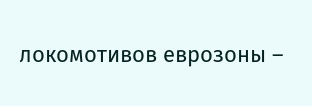локомотивов еврозоны –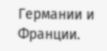Германии и Франции.